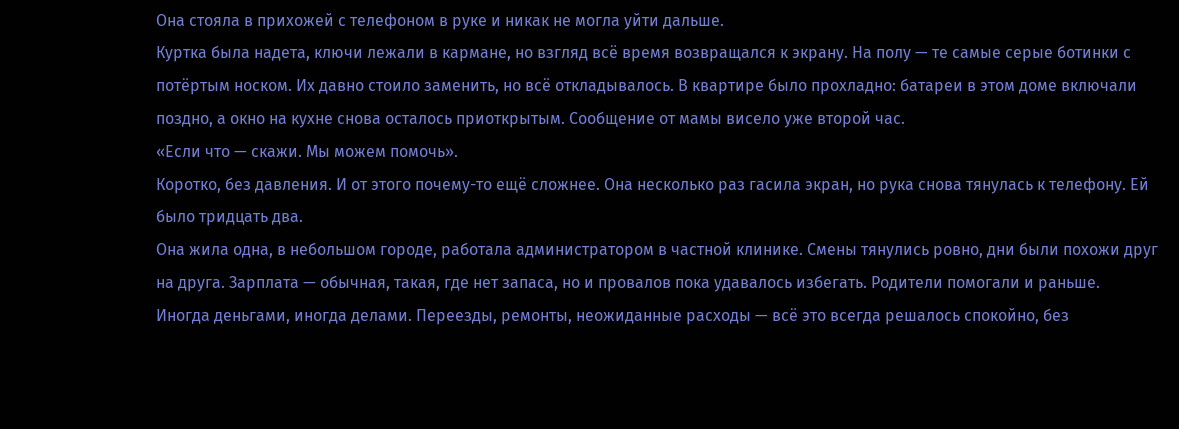Она стояла в прихожей с телефоном в руке и никак не могла уйти дальше.
Куртка была надета, ключи лежали в кармане, но взгляд всё время возвращался к экрану. На полу — те самые серые ботинки с потёртым носком. Их давно стоило заменить, но всё откладывалось. В квартире было прохладно: батареи в этом доме включали поздно, а окно на кухне снова осталось приоткрытым. Сообщение от мамы висело уже второй час.
«Если что — скажи. Мы можем помочь».
Коротко, без давления. И от этого почему-то ещё сложнее. Она несколько раз гасила экран, но рука снова тянулась к телефону. Ей было тридцать два.
Она жила одна, в небольшом городе, работала администратором в частной клинике. Смены тянулись ровно, дни были похожи друг на друга. Зарплата — обычная, такая, где нет запаса, но и провалов пока удавалось избегать. Родители помогали и раньше.
Иногда деньгами, иногда делами. Переезды, ремонты, неожиданные расходы — всё это всегда решалось спокойно, без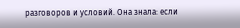разговоров и условий. Она знала: если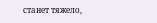станет тяжело,